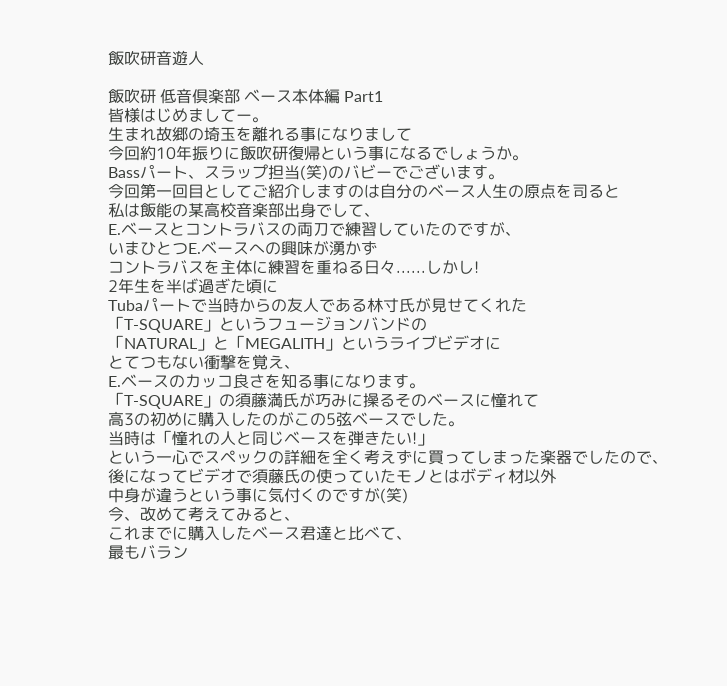飯吹研音遊人

飯吹研 低音倶楽部 ベース本体編 Part1
皆様はじめましてー。
生まれ故郷の埼玉を離れる事になりまして
今回約10年振りに飯吹研復帰という事になるでしょうか。
Bassパート、スラップ担当(笑)のバビーでございます。
今回第一回目としてご紹介しますのは自分のベース人生の原点を司ると
私は飯能の某高校音楽部出身でして、
E.ベースとコントラバスの両刀で練習していたのですが、
いまひとつE.ベースへの興味が湧かず
コントラバスを主体に練習を重ねる日々......しかし!
2年生を半ば過ぎた頃に
Tubaパートで当時からの友人である林寸氏が見せてくれた
「T-SQUARE」というフュージョンバンドの
「NATURAL」と「MEGALITH」というライブビデオに
とてつもない衝撃を覚え、
E.ベースのカッコ良さを知る事になります。
「T-SQUARE」の須藤満氏が巧みに操るそのベースに憧れて
高3の初めに購入したのがこの5弦ベースでした。
当時は「憧れの人と同じベースを弾きたい!」
という一心でスペックの詳細を全く考えずに買ってしまった楽器でしたので、
後になってビデオで須藤氏の使っていたモノとはボディ材以外
中身が違うという事に気付くのですが(笑)
今、改めて考えてみると、
これまでに購入したベース君達と比べて、
最もバラン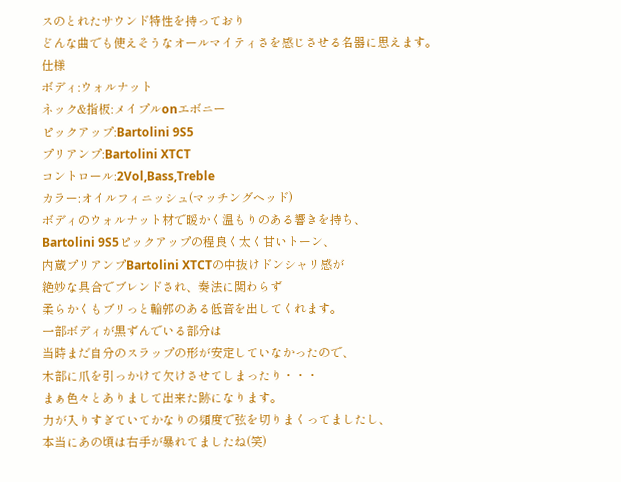スのとれたサウンド特性を持っており
どんな曲でも使えそうなオールマイティさを感じさせる名器に思えます。
仕様
ボディ:ウォルナット
ネック&指板:メイプルonエボニー
ピックアップ:Bartolini 9S5
プリアンプ:Bartolini XTCT
コントロール:2Vol,Bass,Treble
カラー:オイルフィニッシュ(マッチングヘッド)
ボディのウォルナット材で暖かく温もりのある響きを持ち、
Bartolini 9S5ピックアップの程良く太く甘いトーン、
内蔵プリアンプBartolini XTCTの中抜けドンシャリ感が
絶妙な具合でブレンドされ、奏法に関わらず
柔らかくもブリっと輪郭のある低音を出してくれます。
一部ボディが黒ずんでいる部分は
当時まだ自分のスラップの形が安定していなかったので、
木部に爪を引っかけて欠けさせてしまったり・・・
まぁ色々とありまして出来た跡になります。
力が入りすぎていてかなりの頻度で弦を切りまくってましたし、
本当にあの頃は右手が暴れてましたね(笑)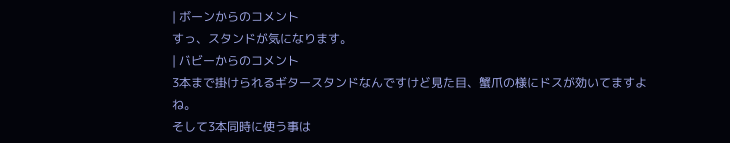| ボーンからのコメント
すっ、スタンドが気になります。
| バビーからのコメント
3本まで掛けられるギタースタンドなんですけど見た目、蟹爪の様にドスが効いてますよね。
そして3本同時に使う事は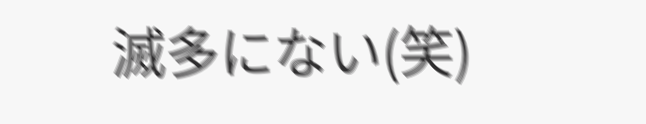滅多にない(笑)